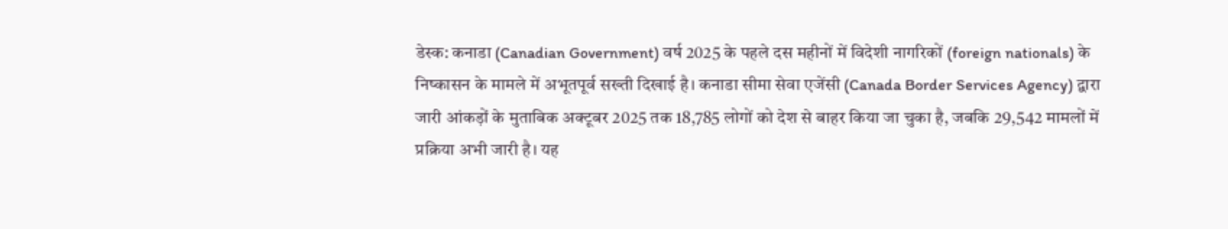डेस्क: कनाडा (Canadian Government) वर्ष 2025 के पहले दस महीनों में विदेशी नागरिकों (foreign nationals) के निष्कासन के मामले में अभूतपूर्व सख्ती दिखाई है। कनाडा सीमा सेवा एजेंसी (Canada Border Services Agency) द्वारा जारी आंकड़ों के मुताबिक अक्टूबर 2025 तक 18,785 लोगों को देश से बाहर किया जा चुका है, जबकि 29,542 मामलों में प्रक्रिया अभी जारी है। यह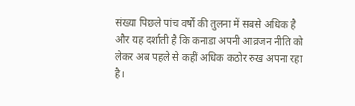संख्या पिछले पांच वर्षों की तुलना में सबसे अधिक है और यह दर्शाती है कि कनाडा अपनी आव्रजन नीति को लेकर अब पहले से कहीं अधिक कठोर रुख अपना रहा है।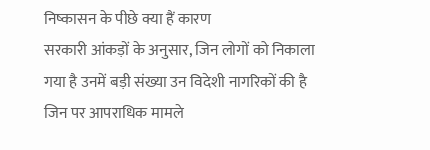निष्कासन के पीछे क्या हैं कारण
सरकारी आंकड़ों के अनुसार, जिन लोगों को निकाला गया है उनमें बड़ी संख्या उन विदेशी नागरिकों की है जिन पर आपराधिक मामले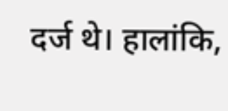दर्ज थे। हालांकि,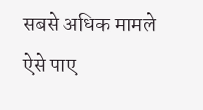सबसे अधिक मामले ऐसे पाए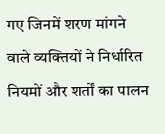गए जिनमें शरण मांगने वाले व्यक्तियों ने निर्धारित नियमों और शर्तों का पालन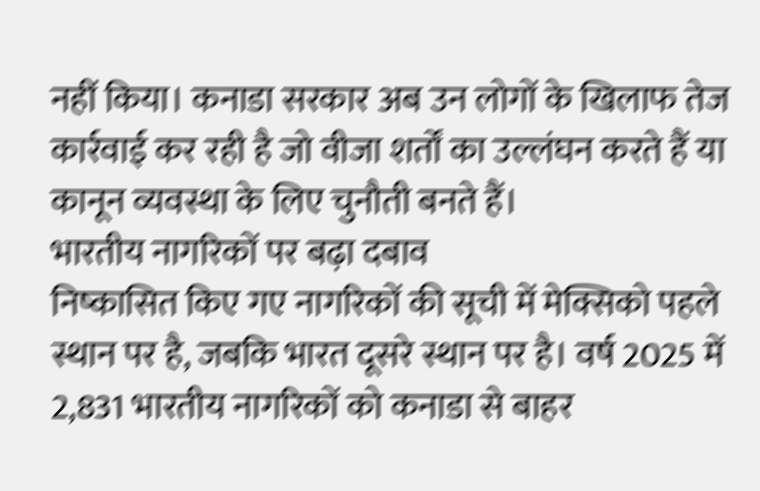नहीं किया। कनाडा सरकार अब उन लोगों के खिलाफ तेज कार्रवाई कर रही है जो वीजा शर्तों का उल्लंघन करते हैं या कानून व्यवस्था के लिए चुनौती बनते हैं।
भारतीय नागरिकों पर बढ़ा दबाव
निष्कासित किए गए नागरिकों की सूची में मेक्सिको पहले स्थान पर है, जबकि भारत दूसरे स्थान पर है। वर्ष 2025 में 2,831 भारतीय नागरिकों को कनाडा से बाहर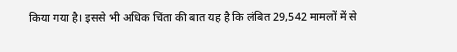किया गया है। इससे भी अधिक चिंता की बात यह है कि लंबित 29,542 मामलों में से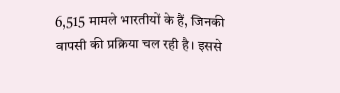6,515 मामले भारतीयों के हैं, जिनकी वापसी की प्रक्रिया चल रही है। इससे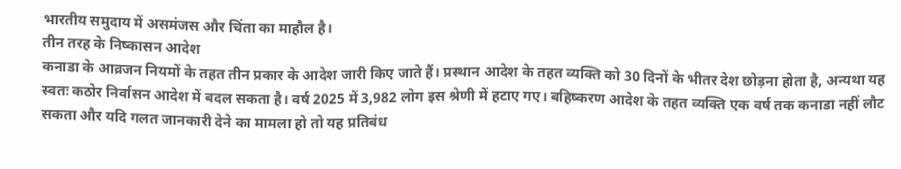भारतीय समुदाय में असमंजस और चिंता का माहौल है।
तीन तरह के निष्कासन आदेश
कनाडा के आव्रजन नियमों के तहत तीन प्रकार के आदेश जारी किए जाते हैं। प्रस्थान आदेश के तहत व्यक्ति को 30 दिनों के भीतर देश छोड़ना होता है, अन्यथा यह स्वतः कठोर निर्वासन आदेश में बदल सकता है। वर्ष 2025 में 3,982 लोग इस श्रेणी में हटाए गए। बहिष्करण आदेश के तहत व्यक्ति एक वर्ष तक कनाडा नहीं लौट सकता और यदि गलत जानकारी देने का मामला हो तो यह प्रतिबंध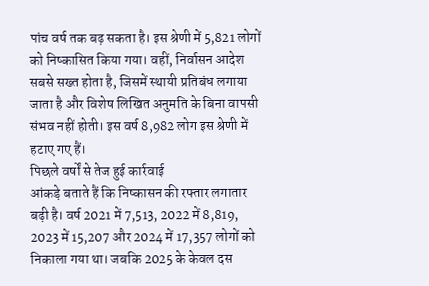पांच वर्ष तक बढ़ सकता है। इस श्रेणी में 5,821 लोगों को निष्कासित किया गया। वहीं, निर्वासन आदेश सबसे सख्त होता है, जिसमें स्थायी प्रतिबंध लगाया जाता है और विशेष लिखित अनुमति के बिना वापसी संभव नहीं होती। इस वर्ष 8,982 लोग इस श्रेणी में हटाए गए हैं।
पिछले वर्षों से तेज हुई कार्रवाई
आंकड़े बताते हैं कि निष्कासन की रफ्तार लगातार बढ़ी है। वर्ष 2021 में 7,513, 2022 में 8,819, 2023 में 15,207 और 2024 में 17,357 लोगों को निकाला गया था। जबकि 2025 के केवल दस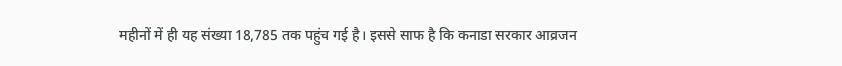महीनों में ही यह संख्या 18,785 तक पहुंच गई है। इससे साफ है कि कनाडा सरकार आव्रजन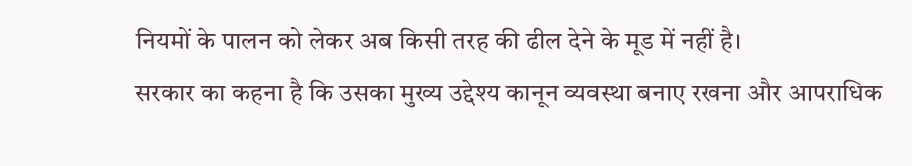नियमों के पालन को लेकर अब किसी तरह की ढील देने के मूड में नहीं है।
सरकार का कहना है कि उसका मुख्य उद्देश्य कानून व्यवस्था बनाए रखना और आपराधिक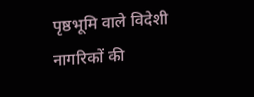पृष्ठभूमि वाले विदेशी नागरिकों की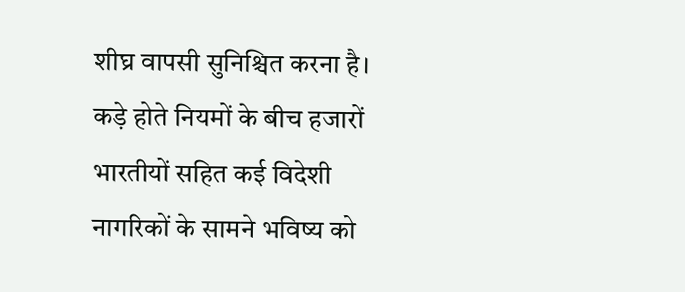शीघ्र वापसी सुनिश्चित करना है। कड़े होते नियमों के बीच हजारों भारतीयों सहित कई विदेशी नागरिकों के सामने भविष्य को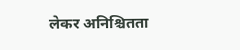लेकर अनिश्चितता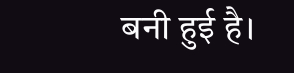बनी हुई है।